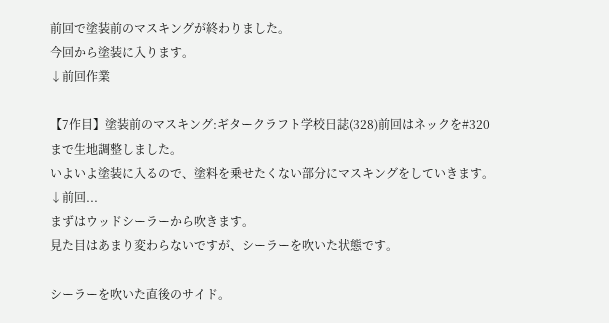前回で塗装前のマスキングが終わりました。
今回から塗装に入ります。
↓前回作業

【7作目】塗装前のマスキング:ギタークラフト学校日誌(328)前回はネックを#320まで生地調整しました。
いよいよ塗装に入るので、塗料を乗せたくない部分にマスキングをしていきます。
↓前回...
まずはウッドシーラーから吹きます。
見た目はあまり変わらないですが、シーラーを吹いた状態です。

シーラーを吹いた直後のサイド。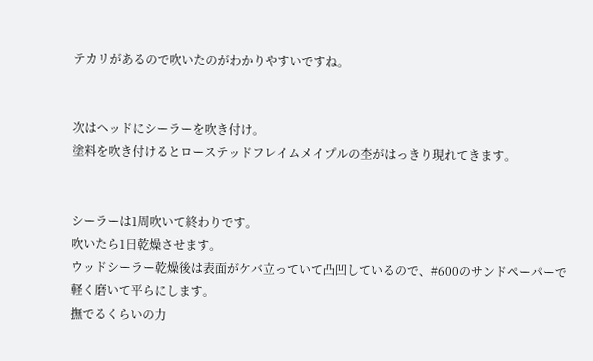テカリがあるので吹いたのがわかりやすいですね。


次はヘッドにシーラーを吹き付け。
塗料を吹き付けるとローステッドフレイムメイプルの杢がはっきり現れてきます。


シーラーは1周吹いて終わりです。
吹いたら1日乾燥させます。
ウッドシーラー乾燥後は表面がケバ立っていて凸凹しているので、#600のサンドペーパーで軽く磨いて平らにします。
撫でるくらいの力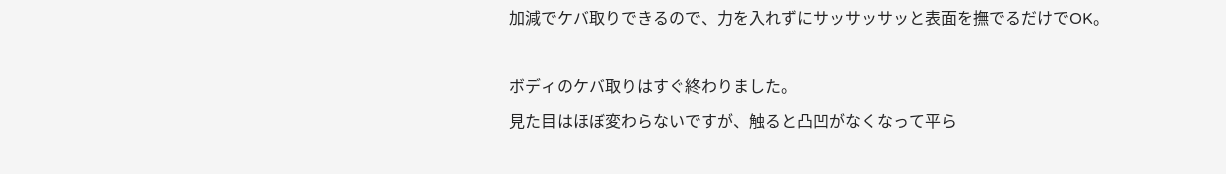加減でケバ取りできるので、力を入れずにサッサッサッと表面を撫でるだけでOK。

ボディのケバ取りはすぐ終わりました。
見た目はほぼ変わらないですが、触ると凸凹がなくなって平ら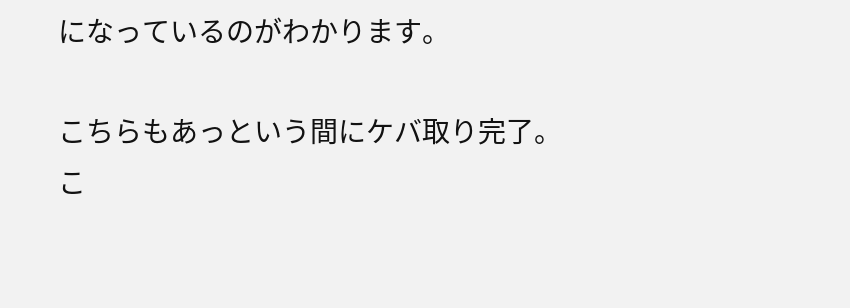になっているのがわかります。

こちらもあっという間にケバ取り完了。
こ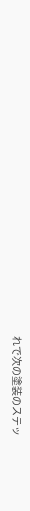れで次の塗装のステッ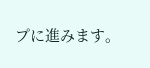プに進みます。